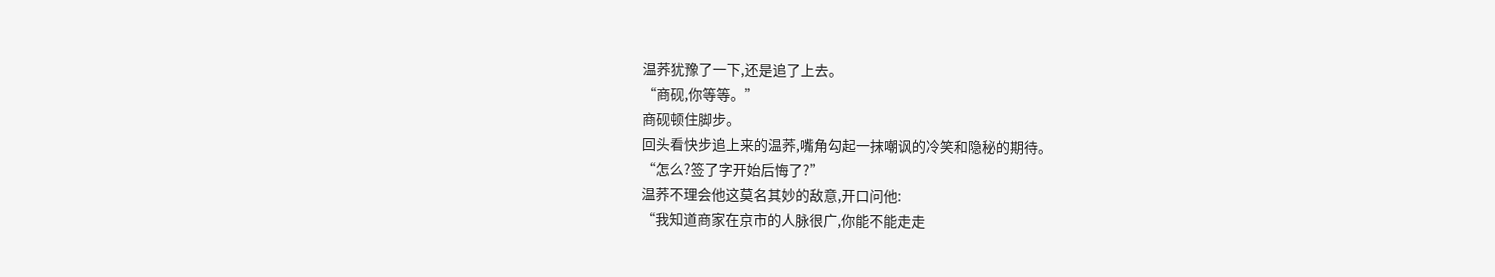温荞犹豫了一下,还是追了上去。
“商砚,你等等。”
商砚顿住脚步。
回头看快步追上来的温荞,嘴角勾起一抹嘲讽的冷笑和隐秘的期待。
“怎么?签了字开始后悔了?”
温荞不理会他这莫名其妙的敌意,开口问他:
“我知道商家在京市的人脉很广,你能不能走走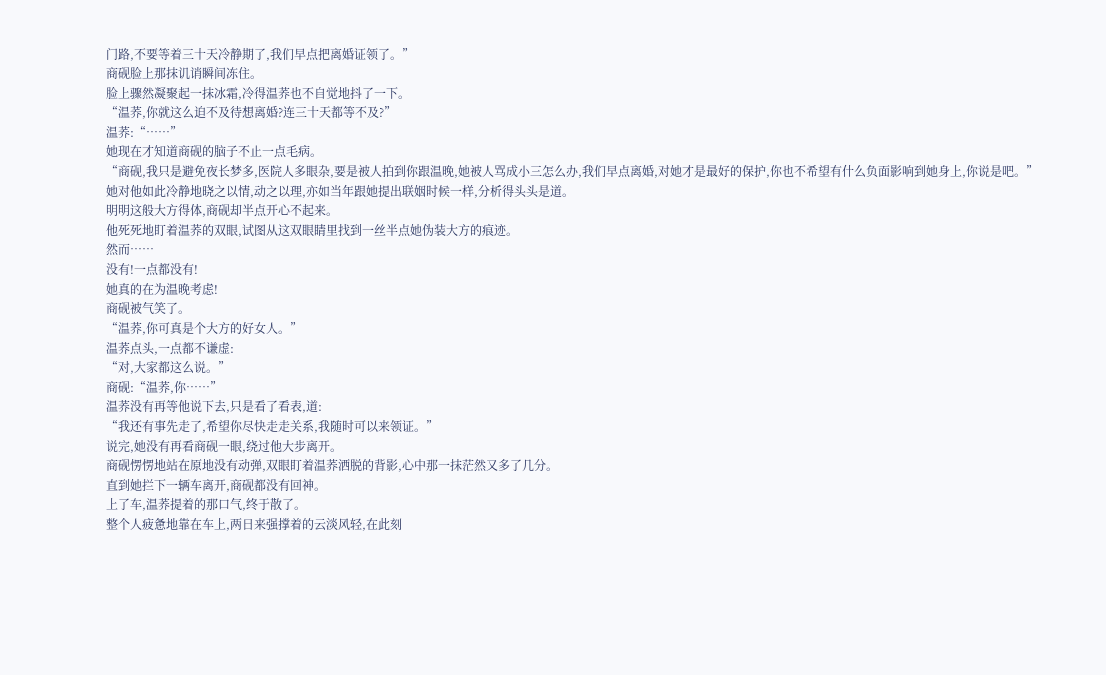门路,不要等着三十天冷静期了,我们早点把离婚证领了。”
商砚脸上那抹讥诮瞬间冻住。
脸上骤然凝聚起一抹冰霜,冷得温荞也不自觉地抖了一下。
“温荞,你就这么迫不及待想离婚?连三十天都等不及?”
温荞:“……”
她现在才知道商砚的脑子不止一点毛病。
“商砚,我只是避免夜长梦多,医院人多眼杂,要是被人拍到你跟温晚,她被人骂成小三怎么办,我们早点离婚,对她才是最好的保护,你也不希望有什么负面影响到她身上,你说是吧。”
她对他如此冷静地晓之以情,动之以理,亦如当年跟她提出联姻时候一样,分析得头头是道。
明明这般大方得体,商砚却半点开心不起来。
他死死地盯着温荞的双眼,试图从这双眼睛里找到一丝半点她伪装大方的痕迹。
然而……
没有!一点都没有!
她真的在为温晚考虑!
商砚被气笑了。
“温荞,你可真是个大方的好女人。”
温荞点头,一点都不谦虚:
“对,大家都这么说。”
商砚:“温荞,你……”
温荞没有再等他说下去,只是看了看表,道:
“我还有事先走了,希望你尽快走走关系,我随时可以来领证。”
说完,她没有再看商砚一眼,绕过他大步离开。
商砚愣愣地站在原地没有动弹,双眼盯着温荞洒脱的背影,心中那一抹茫然又多了几分。
直到她拦下一辆车离开,商砚都没有回神。
上了车,温荞提着的那口气,终于散了。
整个人疲惫地靠在车上,两日来强撑着的云淡风轻,在此刻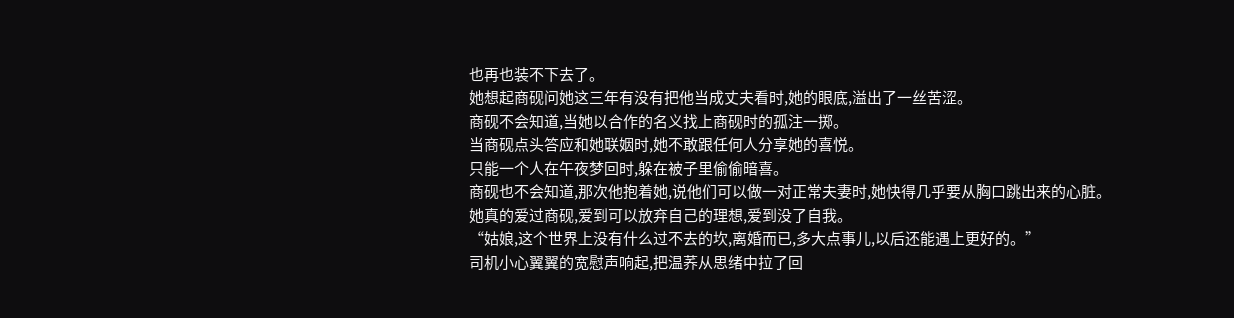也再也装不下去了。
她想起商砚问她这三年有没有把他当成丈夫看时,她的眼底,溢出了一丝苦涩。
商砚不会知道,当她以合作的名义找上商砚时的孤注一掷。
当商砚点头答应和她联姻时,她不敢跟任何人分享她的喜悦。
只能一个人在午夜梦回时,躲在被子里偷偷暗喜。
商砚也不会知道,那次他抱着她,说他们可以做一对正常夫妻时,她快得几乎要从胸口跳出来的心脏。
她真的爱过商砚,爱到可以放弃自己的理想,爱到没了自我。
“姑娘,这个世界上没有什么过不去的坎,离婚而已,多大点事儿,以后还能遇上更好的。”
司机小心翼翼的宽慰声响起,把温荞从思绪中拉了回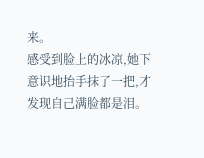来。
感受到脸上的冰凉,她下意识地抬手抹了一把,才发现自己满脸都是泪。